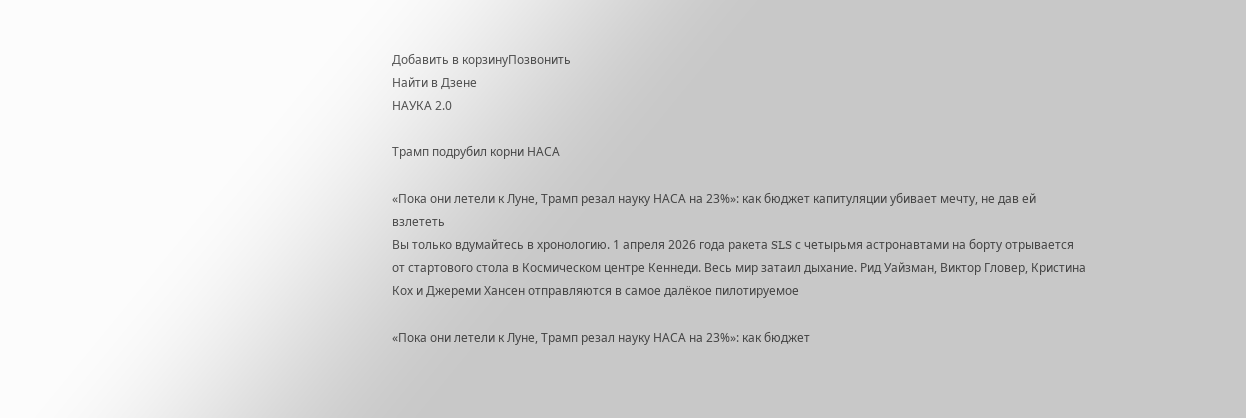Добавить в корзинуПозвонить
Найти в Дзене
НАУКА 2.0

Трамп подрубил корни НАСА

«Пока они летели к Луне, Трамп резал науку НАСА на 23%»: как бюджет капитуляции убивает мечту, не дав ей взлететь
Вы только вдумайтесь в хронологию. 1 апреля 2026 года ракета SLS с четырьмя астронавтами на борту отрывается от стартового стола в Космическом центре Кеннеди. Весь мир затаил дыхание. Рид Уайзман, Виктор Гловер, Кристина Кох и Джереми Хансен отправляются в самое далёкое пилотируемое

«Пока они летели к Луне, Трамп резал науку НАСА на 23%»: как бюджет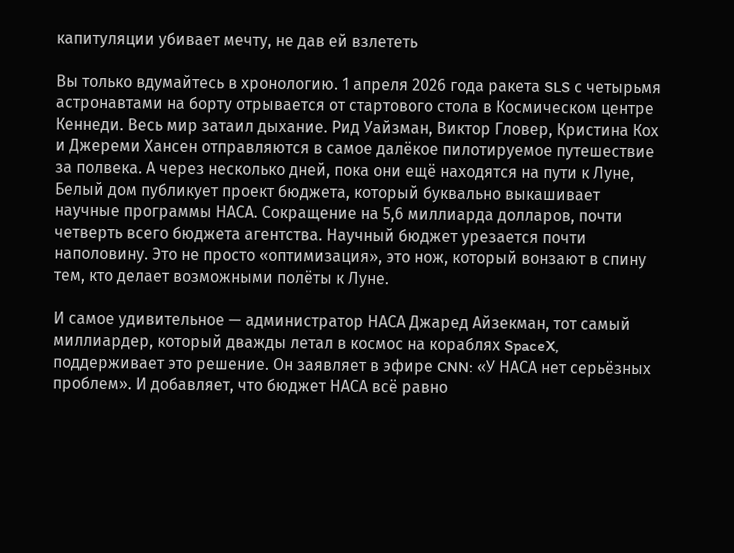капитуляции убивает мечту, не дав ей взлететь

Вы только вдумайтесь в хронологию. 1 апреля 2026 года ракета SLS с четырьмя астронавтами на борту отрывается от стартового стола в Космическом центре Кеннеди. Весь мир затаил дыхание. Рид Уайзман, Виктор Гловер, Кристина Кох и Джереми Хансен отправляются в самое далёкое пилотируемое путешествие за полвека. А через несколько дней, пока они ещё находятся на пути к Луне, Белый дом публикует проект бюджета, который буквально выкашивает научные программы НАСА. Сокращение на 5,6 миллиарда долларов, почти четверть всего бюджета агентства. Научный бюджет урезается почти наполовину. Это не просто «оптимизация», это нож, который вонзают в спину тем, кто делает возможными полёты к Луне.

И самое удивительное — администратор НАСА Джаред Айзекман, тот самый миллиардер, который дважды летал в космос на кораблях SpaceX, поддерживает это решение. Он заявляет в эфире CNN: «У НАСА нет серьёзных проблем». И добавляет, что бюджет НАСА всё равно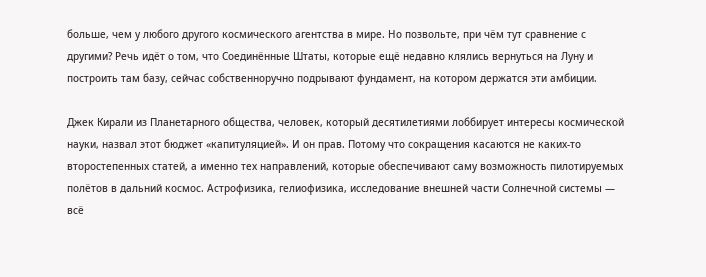больше, чем у любого другого космического агентства в мире. Но позвольте, при чём тут сравнение с другими? Речь идёт о том, что Соединённые Штаты, которые ещё недавно клялись вернуться на Луну и построить там базу, сейчас собственноручно подрывают фундамент, на котором держатся эти амбиции.

Джек Кирали из Планетарного общества, человек, который десятилетиями лоббирует интересы космической науки, назвал этот бюджет «капитуляцией». И он прав. Потому что сокращения касаются не каких-то второстепенных статей, а именно тех направлений, которые обеспечивают саму возможность пилотируемых полётов в дальний космос. Астрофизика, гелиофизика, исследование внешней части Солнечной системы — всё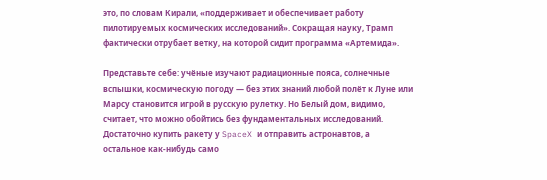это, по словам Кирали, «поддерживает и обеспечивает работу пилотируемых космических исследований». Сокращая науку, Трамп фактически отрубает ветку, на которой сидит программа «Артемида».

Представьте себе: учёные изучают радиационные пояса, солнечные вспышки, космическую погоду — без этих знаний любой полёт к Луне или Марсу становится игрой в русскую рулетку. Но Белый дом, видимо, считает, что можно обойтись без фундаментальных исследований. Достаточно купить ракету у SpaceX и отправить астронавтов, а остальное как-нибудь само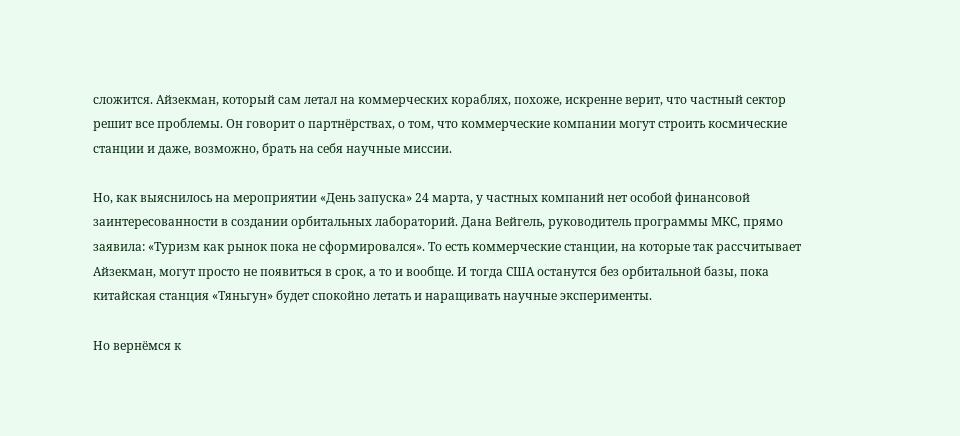сложится. Айзекман, который сам летал на коммерческих кораблях, похоже, искренне верит, что частный сектор решит все проблемы. Он говорит о партнёрствах, о том, что коммерческие компании могут строить космические станции и даже, возможно, брать на себя научные миссии.

Но, как выяснилось на мероприятии «День запуска» 24 марта, у частных компаний нет особой финансовой заинтересованности в создании орбитальных лабораторий. Дана Вейгель, руководитель программы МКС, прямо заявила: «Туризм как рынок пока не сформировался». То есть коммерческие станции, на которые так рассчитывает Айзекман, могут просто не появиться в срок, а то и вообще. И тогда США останутся без орбитальной базы, пока китайская станция «Тяньгун» будет спокойно летать и наращивать научные эксперименты.

Но вернёмся к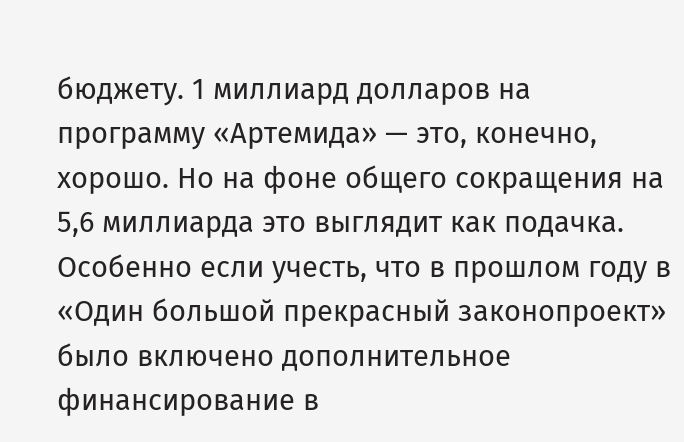бюджету. 1 миллиард долларов на программу «Артемида» — это, конечно, хорошо. Но на фоне общего сокращения на 5,6 миллиарда это выглядит как подачка. Особенно если учесть, что в прошлом году в «Один большой прекрасный законопроект» было включено дополнительное финансирование в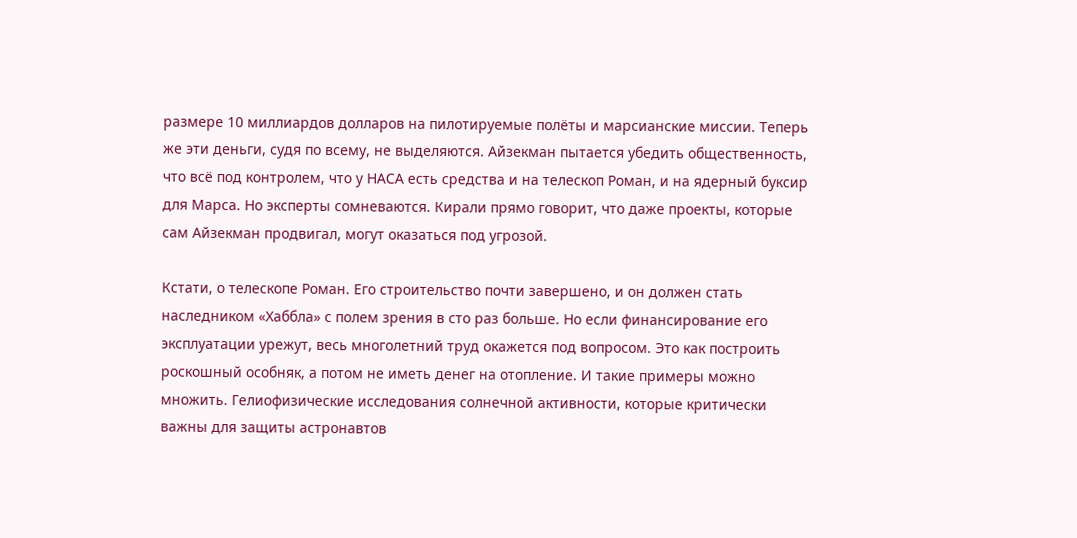размере 10 миллиардов долларов на пилотируемые полёты и марсианские миссии. Теперь же эти деньги, судя по всему, не выделяются. Айзекман пытается убедить общественность, что всё под контролем, что у НАСА есть средства и на телескоп Роман, и на ядерный буксир для Марса. Но эксперты сомневаются. Кирали прямо говорит, что даже проекты, которые сам Айзекман продвигал, могут оказаться под угрозой.

Кстати, о телескопе Роман. Его строительство почти завершено, и он должен стать наследником «Хаббла» с полем зрения в сто раз больше. Но если финансирование его эксплуатации урежут, весь многолетний труд окажется под вопросом. Это как построить роскошный особняк, а потом не иметь денег на отопление. И такие примеры можно множить. Гелиофизические исследования солнечной активности, которые критически важны для защиты астронавтов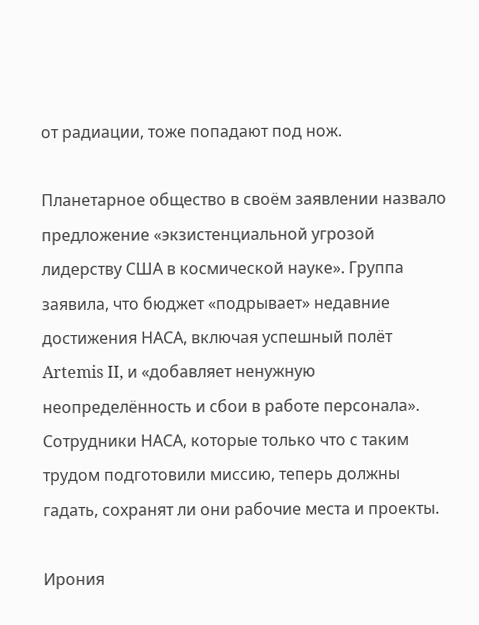от радиации, тоже попадают под нож.

Планетарное общество в своём заявлении назвало предложение «экзистенциальной угрозой лидерству США в космической науке». Группа заявила, что бюджет «подрывает» недавние достижения НАСА, включая успешный полёт Artemis II, и «добавляет ненужную неопределённость и сбои в работе персонала». Сотрудники НАСА, которые только что с таким трудом подготовили миссию, теперь должны гадать, сохранят ли они рабочие места и проекты.

Ирония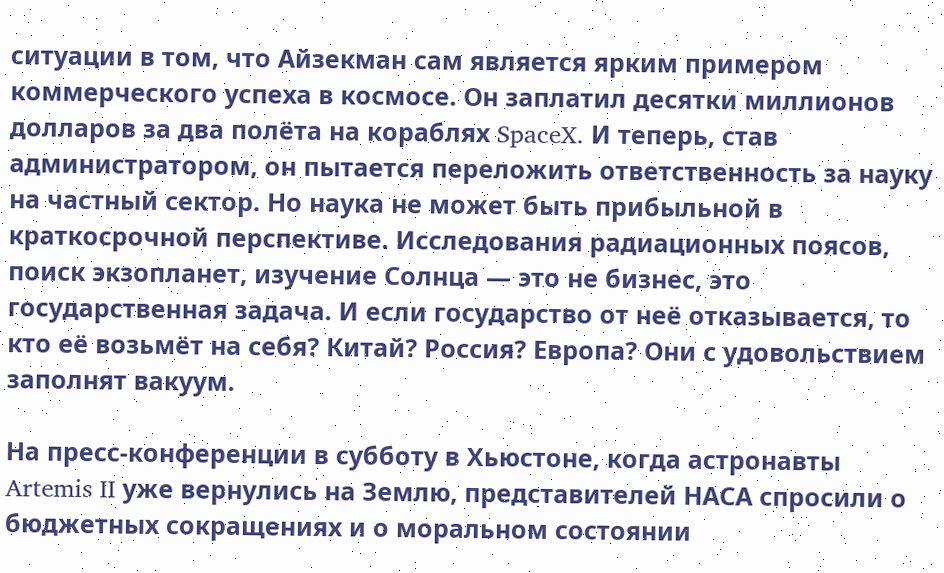ситуации в том, что Айзекман сам является ярким примером коммерческого успеха в космосе. Он заплатил десятки миллионов долларов за два полёта на кораблях SpaceX. И теперь, став администратором, он пытается переложить ответственность за науку на частный сектор. Но наука не может быть прибыльной в краткосрочной перспективе. Исследования радиационных поясов, поиск экзопланет, изучение Солнца — это не бизнес, это государственная задача. И если государство от неё отказывается, то кто её возьмёт на себя? Китай? Россия? Европа? Они с удовольствием заполнят вакуум.

На пресс-конференции в субботу в Хьюстоне, когда астронавты Artemis II уже вернулись на Землю, представителей НАСА спросили о бюджетных сокращениях и о моральном состоянии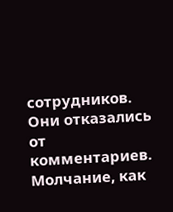сотрудников. Они отказались от комментариев. Молчание, как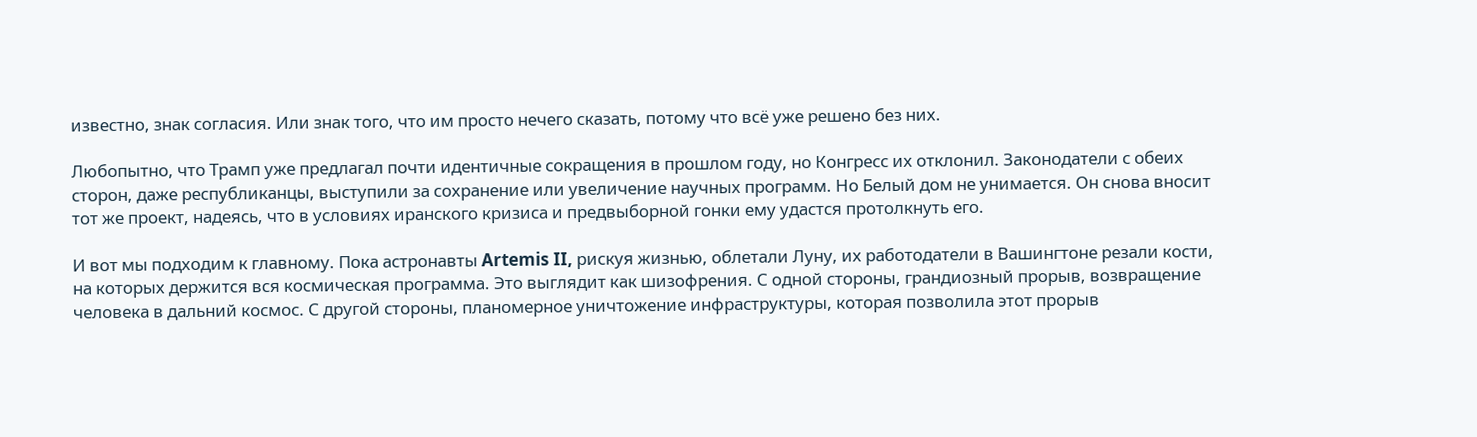известно, знак согласия. Или знак того, что им просто нечего сказать, потому что всё уже решено без них.

Любопытно, что Трамп уже предлагал почти идентичные сокращения в прошлом году, но Конгресс их отклонил. Законодатели с обеих сторон, даже республиканцы, выступили за сохранение или увеличение научных программ. Но Белый дом не унимается. Он снова вносит тот же проект, надеясь, что в условиях иранского кризиса и предвыборной гонки ему удастся протолкнуть его.

И вот мы подходим к главному. Пока астронавты Artemis II, рискуя жизнью, облетали Луну, их работодатели в Вашингтоне резали кости, на которых держится вся космическая программа. Это выглядит как шизофрения. С одной стороны, грандиозный прорыв, возвращение человека в дальний космос. С другой стороны, планомерное уничтожение инфраструктуры, которая позволила этот прорыв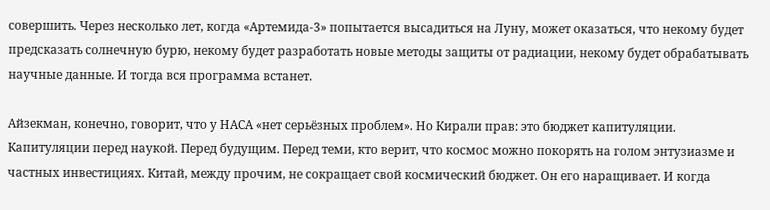совершить. Через несколько лет, когда «Артемида-3» попытается высадиться на Луну, может оказаться, что некому будет предсказать солнечную бурю, некому будет разработать новые методы защиты от радиации, некому будет обрабатывать научные данные. И тогда вся программа встанет.

Айзекман, конечно, говорит, что у НАСА «нет серьёзных проблем». Но Кирали прав: это бюджет капитуляции. Капитуляции перед наукой. Перед будущим. Перед теми, кто верит, что космос можно покорять на голом энтузиазме и частных инвестициях. Китай, между прочим, не сокращает свой космический бюджет. Он его наращивает. И когда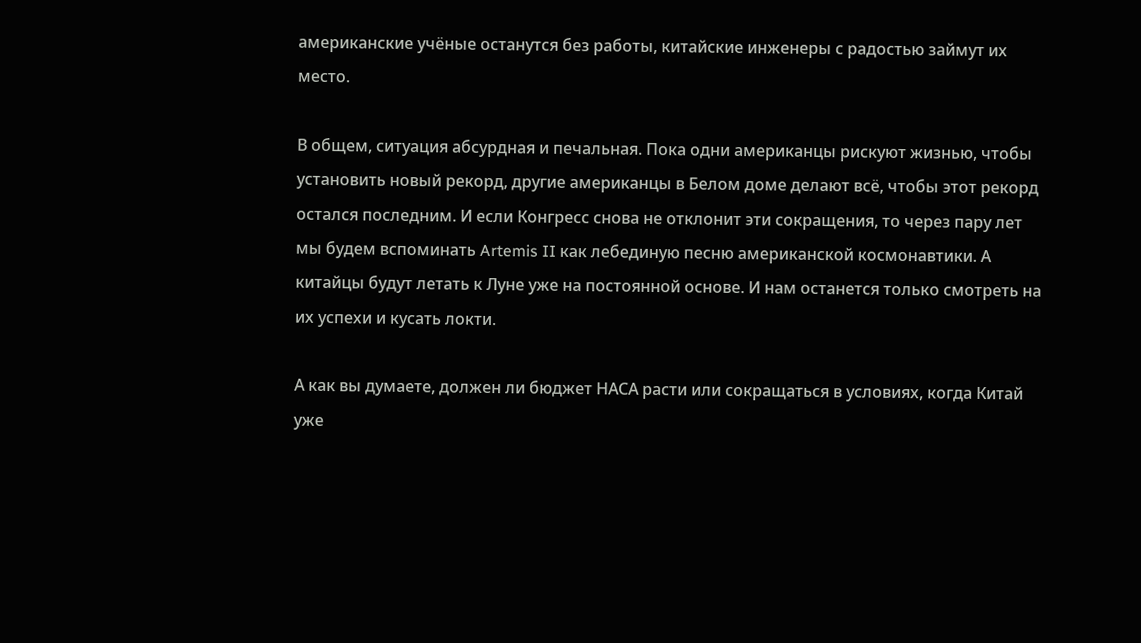американские учёные останутся без работы, китайские инженеры с радостью займут их место.

В общем, ситуация абсурдная и печальная. Пока одни американцы рискуют жизнью, чтобы установить новый рекорд, другие американцы в Белом доме делают всё, чтобы этот рекорд остался последним. И если Конгресс снова не отклонит эти сокращения, то через пару лет мы будем вспоминать Artemis II как лебединую песню американской космонавтики. А китайцы будут летать к Луне уже на постоянной основе. И нам останется только смотреть на их успехи и кусать локти.

А как вы думаете, должен ли бюджет НАСА расти или сокращаться в условиях, когда Китай уже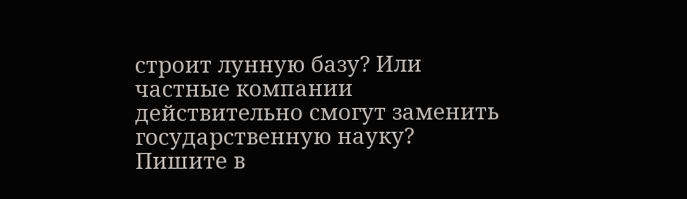строит лунную базу? Или частные компании действительно смогут заменить государственную науку? Пишите в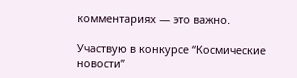комментариях — это важно.

Участвую в конкурсе “Космические новости”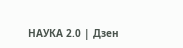НАУКА 2.0 | Дзен